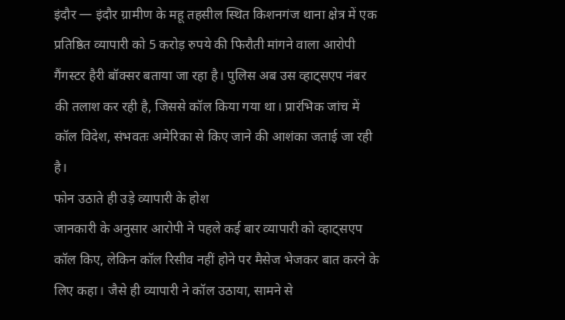इंदौर — इंदौर ग्रामीण के महू तहसील स्थित किशनगंज थाना क्षेत्र में एक प्रतिष्ठित व्यापारी को 5 करोड़ रुपये की फिरौती मांगने वाला आरोपी गैंगस्टर हैरी बॉक्सर बताया जा रहा है। पुलिस अब उस व्हाट्सएप नंबर की तलाश कर रही है, जिससे कॉल किया गया था। प्रारंभिक जांच में कॉल विदेश, संभवतः अमेरिका से किए जाने की आशंका जताई जा रही है।
फोन उठाते ही उड़े व्यापारी के होश
जानकारी के अनुसार आरोपी ने पहले कई बार व्यापारी को व्हाट्सएप कॉल किए, लेकिन कॉल रिसीव नहीं होने पर मैसेज भेजकर बात करने के लिए कहा। जैसे ही व्यापारी ने कॉल उठाया, सामने से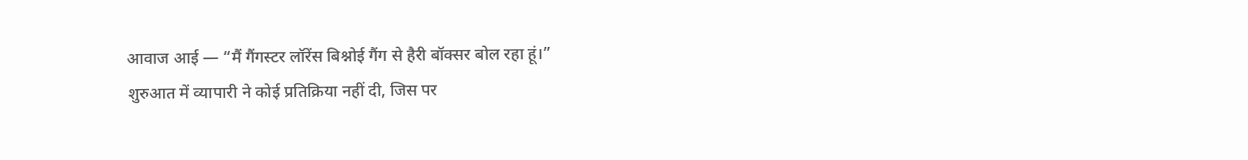आवाज आई — “मैं गैंगस्टर लॉरेंस बिश्नोई गैंग से हैरी बॉक्सर बोल रहा हूं।”
शुरुआत में व्यापारी ने कोई प्रतिक्रिया नहीं दी, जिस पर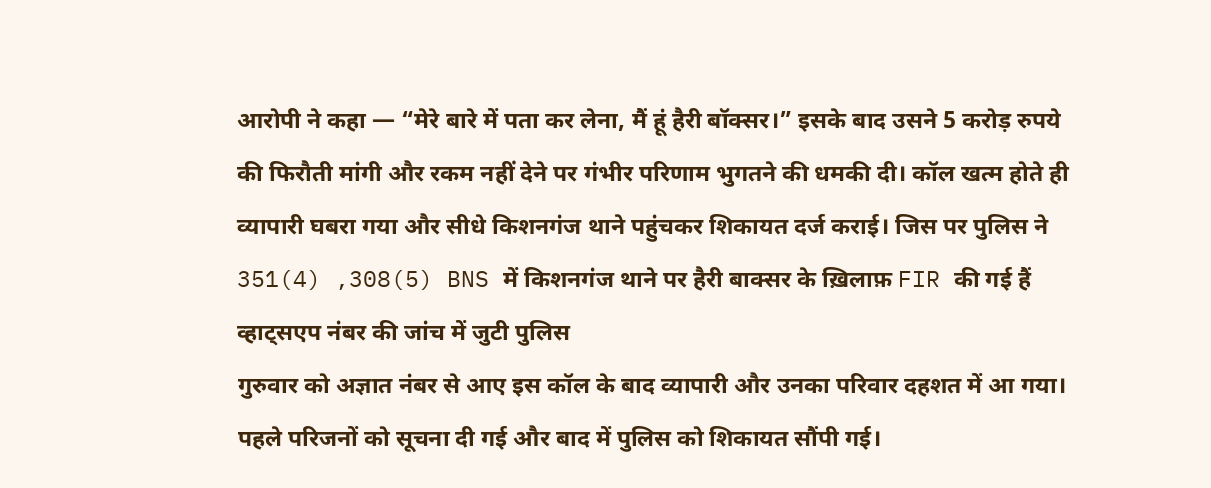आरोपी ने कहा — “मेरे बारे में पता कर लेना, मैं हूं हैरी बॉक्सर।” इसके बाद उसने 5 करोड़ रुपये की फिरौती मांगी और रकम नहीं देने पर गंभीर परिणाम भुगतने की धमकी दी। कॉल खत्म होते ही व्यापारी घबरा गया और सीधे किशनगंज थाने पहुंचकर शिकायत दर्ज कराई। जिस पर पुलिस ने 351(4) ,308(5) BNS में किशनगंज थाने पर हैरी बाक्सर के ख़िलाफ़ FIR की गई हैं
व्हाट्सएप नंबर की जांच में जुटी पुलिस
गुरुवार को अज्ञात नंबर से आए इस कॉल के बाद व्यापारी और उनका परिवार दहशत में आ गया। पहले परिजनों को सूचना दी गई और बाद में पुलिस को शिकायत सौंपी गई।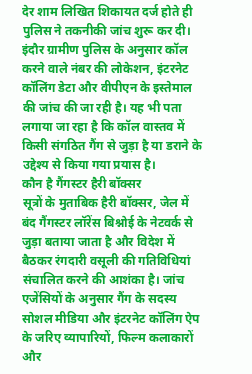देर शाम लिखित शिकायत दर्ज होते ही पुलिस ने तकनीकी जांच शुरू कर दी।
इंदौर ग्रामीण पुलिस के अनुसार कॉल करने वाले नंबर की लोकेशन, इंटरनेट कॉलिंग डेटा और वीपीएन के इस्तेमाल की जांच की जा रही है। यह भी पता लगाया जा रहा है कि कॉल वास्तव में किसी संगठित गैंग से जुड़ा है या डराने के उद्देश्य से किया गया प्रयास है।
कौन है गैंगस्टर हैरी बॉक्सर
सूत्रों के मुताबिक हैरी बॉक्सर, जेल में बंद गैंगस्टर लॉरेंस बिश्नोई के नेटवर्क से जुड़ा बताया जाता है और विदेश में बैठकर रंगदारी वसूली की गतिविधियां संचालित करने की आशंका है। जांच एजेंसियों के अनुसार गैंग के सदस्य सोशल मीडिया और इंटरनेट कॉलिंग ऐप के जरिए व्यापारियों, फिल्म कलाकारों और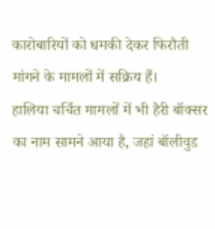कारोबारियों को धमकी देकर फिरौती मांगने के मामलों में सक्रिय हैं।
हालिया चर्चित मामलों में भी हैरी बॉक्सर का नाम सामने आया है, जहां बॉलीवुड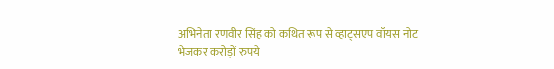अभिनेता रणवीर सिंह को कथित रूप से व्हाट्सएप वॉयस नोट भेजकर करोड़ों रुपये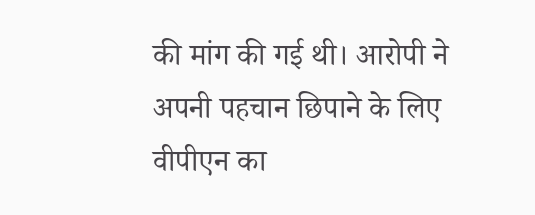की मांग की गई थी। आरोपी ने अपनी पहचान छिपाने के लिए वीपीएन का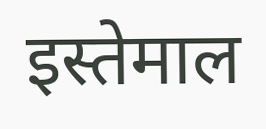इस्तेमाल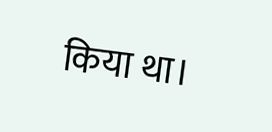किया था।